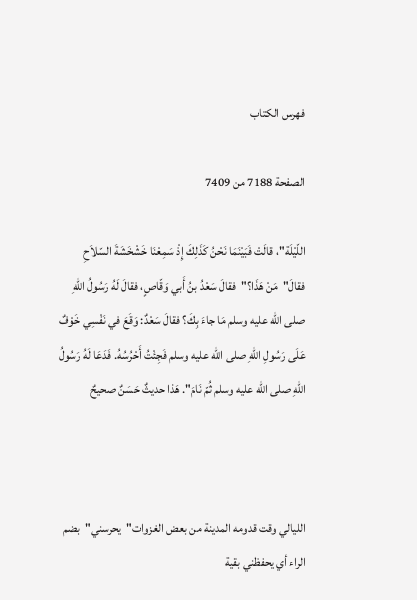فهرس الكتاب

الصفحة 7188 من 7409

اللّيْلَة"، قالَتْ فَبَيْنَمَا نَحْنُ كَذَلِكَ إِذْ سَمِعْنَا خَشْخَشَةَ السّلاَحِ فقالَ"مَنْ هَذَا؟"فقالَ سَعْدُ بنُ أَبي وَقّاصٍ، فقالَ لَهُ رَسُولُ اللّهِ صلى الله عليه وسلم مَا جاءَ بِكَ؟ فقالَ سَعْدٌ: وَقَعَ في نَفْسِي خَوْفٌ عَلَى رَسُولِ اللّهِ صلى الله عليه وسلم فَجِئْتُ أَحْرُسُهُ. فَدَعَا لَهُ رَسُولُ اللّهِ صلى الله عليه وسلم ثُمّ نَامَ". هَذا حديثٌ حَسَنٌ صحيحٌ



الليالي وقت قدومه المدينة من بعض الغزوات"يحرسني"بضم الراء أي يحفظني بقية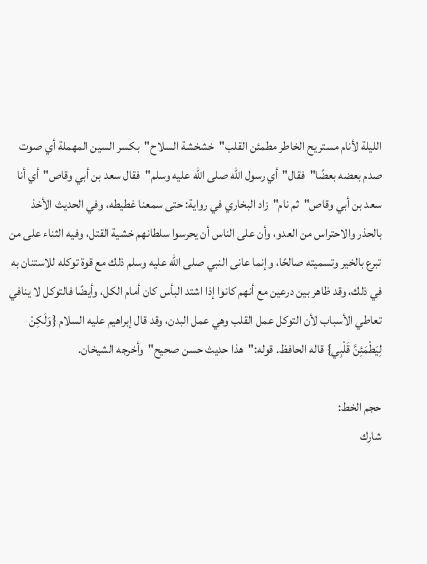الليلة لأنام مستريح الخاطر مطمئن القلب"خشخشة السلاح"بكسر السين المهملة أي صوت صدم بعضه بعضًا"فقال"أي رسول الله صلى الله عليه وسلم"فقال سعد بن أبي وقاص"أي أنا سعد بن أبي وقاص"ثم نام"زاد البخاري في رواية: حتى سمعنا غطيطه، وفي الحديث الأخذ بالحذر والاحتراس من العدو، وأن على الناس أن يحرسوا سلطانهم خشية القتل، وفيه الثناء على من تبرع بالخير وتسميته صالحًا، وإنما عانى النبي صلى الله عليه وسلم ذلك مع قوة توكله للاستنان به في ذلك، وقد ظاهر بين درعين مع أنهم كانوا إذا اشتد البأس كان أمام الكل، وأيضًا فالتوكل لا ينافي تعاطي الأسباب لأن التوكل عمل القلب وهي عمل البدن، وقد قال إبراهيم عليه السلام {وَلَكِنْ لِيَطْمَئِنَّ قَلْبِي} قاله الحافظ. قوله:"هذا حديث حسن صحيح"وأخرجه الشيخان.

حجم الخط:
شارك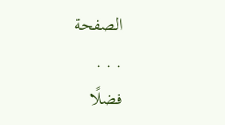الصفحة
. . .
فضلًا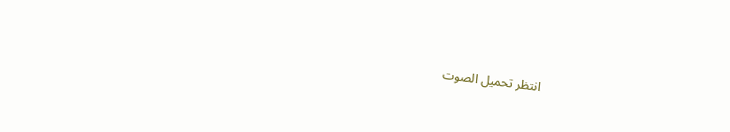انتظر تحميل الصوت